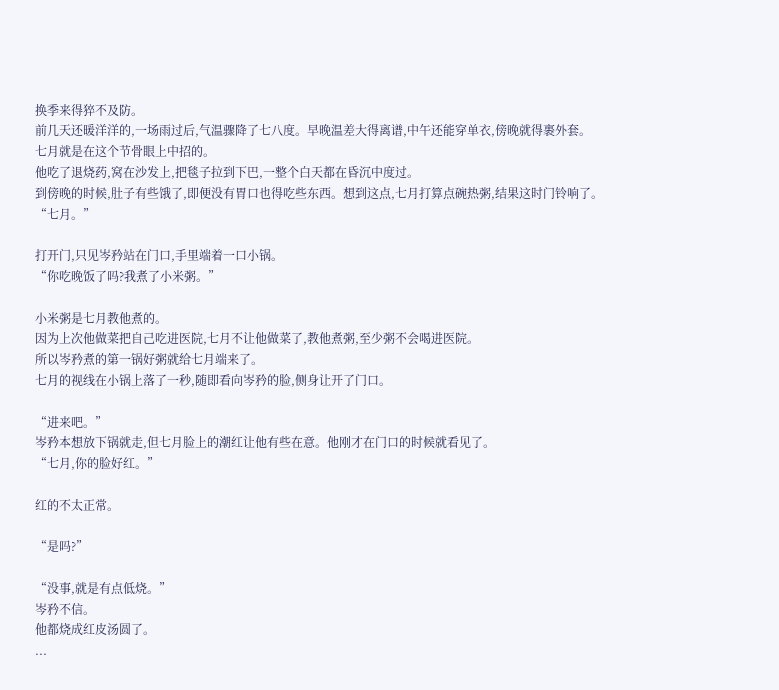换季来得猝不及防。
前几天还暖洋洋的,一场雨过后,气温骤降了七八度。早晚温差大得离谱,中午还能穿单衣,傍晚就得裹外套。
七月就是在这个节骨眼上中招的。
他吃了退烧药,窝在沙发上,把毯子拉到下巴,一整个白天都在昏沉中度过。
到傍晚的时候,肚子有些饿了,即便没有胃口也得吃些东西。想到这点,七月打算点碗热粥,结果这时门铃响了。
“七月。”

打开门,只见岑矜站在门口,手里端着一口小锅。
“你吃晚饭了吗?我煮了小米粥。”

小米粥是七月教他煮的。
因为上次他做菜把自己吃进医院,七月不让他做菜了,教他煮粥,至少粥不会喝进医院。
所以岑矜煮的第一锅好粥就给七月端来了。
七月的视线在小锅上落了一秒,随即看向岑矜的脸,侧身让开了门口。

“进来吧。”
岑矜本想放下锅就走,但七月脸上的潮红让他有些在意。他刚才在门口的时候就看见了。
“七月,你的脸好红。”

红的不太正常。

“是吗?”

“没事,就是有点低烧。”
岑矜不信。
他都烧成红皮汤圆了。
...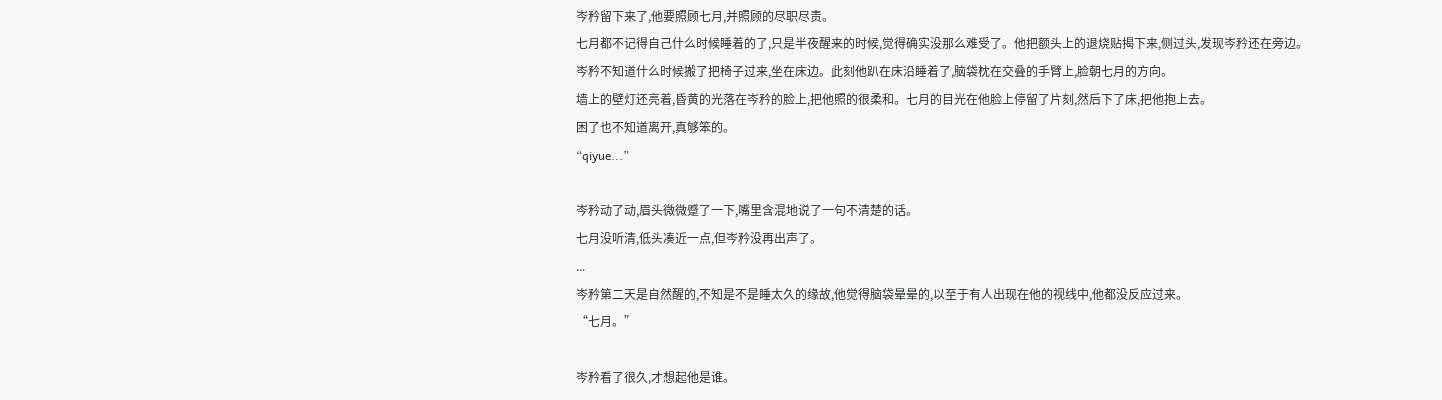岑矜留下来了,他要照顾七月,并照顾的尽职尽责。
七月都不记得自己什么时候睡着的了,只是半夜醒来的时候,觉得确实没那么难受了。他把额头上的退烧贴揭下来,侧过头,发现岑矜还在旁边。
岑矜不知道什么时候搬了把椅子过来,坐在床边。此刻他趴在床沿睡着了,脑袋枕在交叠的手臂上,脸朝七月的方向。
墙上的壁灯还亮着,昏黄的光落在岑矜的脸上,把他照的很柔和。七月的目光在他脸上停留了片刻,然后下了床,把他抱上去。
困了也不知道离开,真够笨的。
“qiyue...”

岑矜动了动,眉头微微蹙了一下,嘴里含混地说了一句不清楚的话。
七月没听清,低头凑近一点,但岑矜没再出声了。
...
岑矜第二天是自然醒的,不知是不是睡太久的缘故,他觉得脑袋晕晕的,以至于有人出现在他的视线中,他都没反应过来。
“七月。”

岑矜看了很久,才想起他是谁。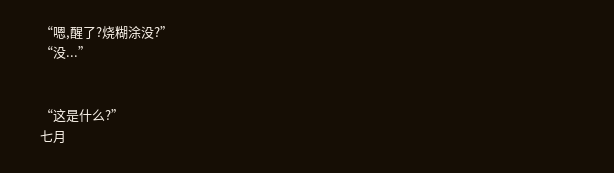“嗯,醒了?烧糊涂没?”
“没...”


“这是什么?”
七月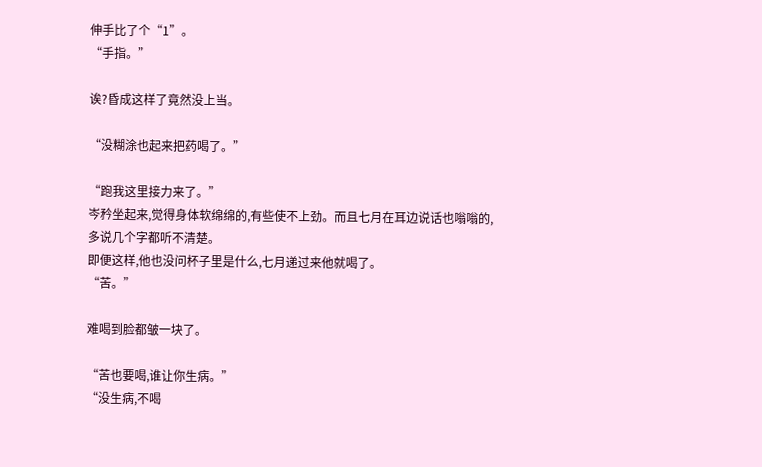伸手比了个“1”。
“手指。”

诶?昏成这样了竟然没上当。

“没糊涂也起来把药喝了。”

“跑我这里接力来了。”
岑矜坐起来,觉得身体软绵绵的,有些使不上劲。而且七月在耳边说话也嗡嗡的,多说几个字都听不清楚。
即便这样,他也没问杯子里是什么,七月递过来他就喝了。
“苦。”

难喝到脸都皱一块了。

“苦也要喝,谁让你生病。”
“没生病,不喝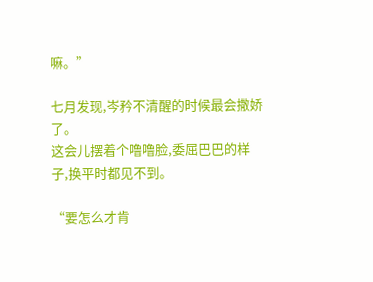嘛。”

七月发现,岑矜不清醒的时候最会撒娇了。
这会儿摆着个噜噜脸,委屈巴巴的样子,换平时都见不到。

“要怎么才肯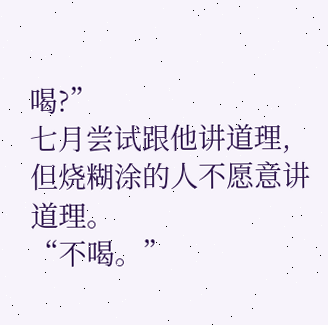喝?”
七月尝试跟他讲道理,但烧糊涂的人不愿意讲道理。
“不喝。”